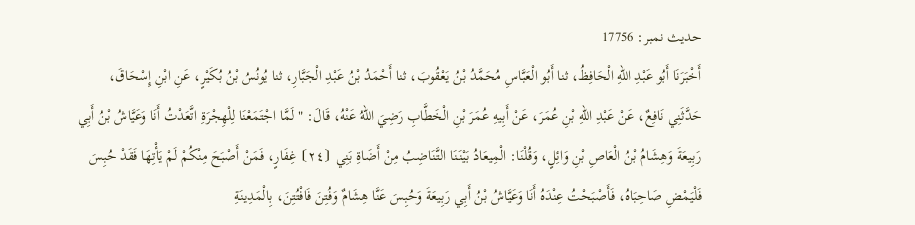حدیث نمبر: 17756
أَخْبَرَنَا أَبُو عَبْدِ اللهِ الْحَافِظُ، ثنا أَبُو الْعَبَّاسِ مُحَمَّدُ بْنُ يَعْقُوبَ، ثنا أَحْمَدُ بْنُ عَبْدِ الْجَبَّارِ، ثنا يُونُسُ بْنُ بُكَيْرٍ، عَنِ ابْنِ إِسْحَاقَ، حَدَّثَنِي نَافِعٌ، عَنْ عَبْدِ اللهِ بْنِ عُمَرَ، عَنْ أَبِيهِ عُمَرَ بْنِ الْخَطَّابِ رَضِيَ اللهُ عَنْهُ، قَالَ: " لَمَّا اجْتَمَعْنَا لِلْهِجْرَةِ اتَّعَدْتُ أَنَا وَعَيَّاشُ بْنُ أَبِي رَبِيعَةَ وَهِشَامُ بْنُ الْعَاصِ بْنِ وَائِلٍ، وَقُلْنَا: الْمِيعَادُ بَيْنَنَا التَّنَاضِبُ مِنْ أَضَاةِ بَنِي ⦗٢٤⦘ غِفَارٍ، فَمَنْ أَصْبَحَ مِنْكُمْ لَمْ يَأْتِهَا فَقَدْ حُبِسَ فَلْيَمْضِ صَاحِبَاهُ، فَأَصْبَحْتُ عِنْدَهُ أَنَا وَعَيَّاشُ بْنُ أَبِي رَبِيعَةَ وَحُبِسَ عَنَّا هِشَامٌ وَفُتِنَ فَافْتُتِنَ، بِالْمَدِينَةِ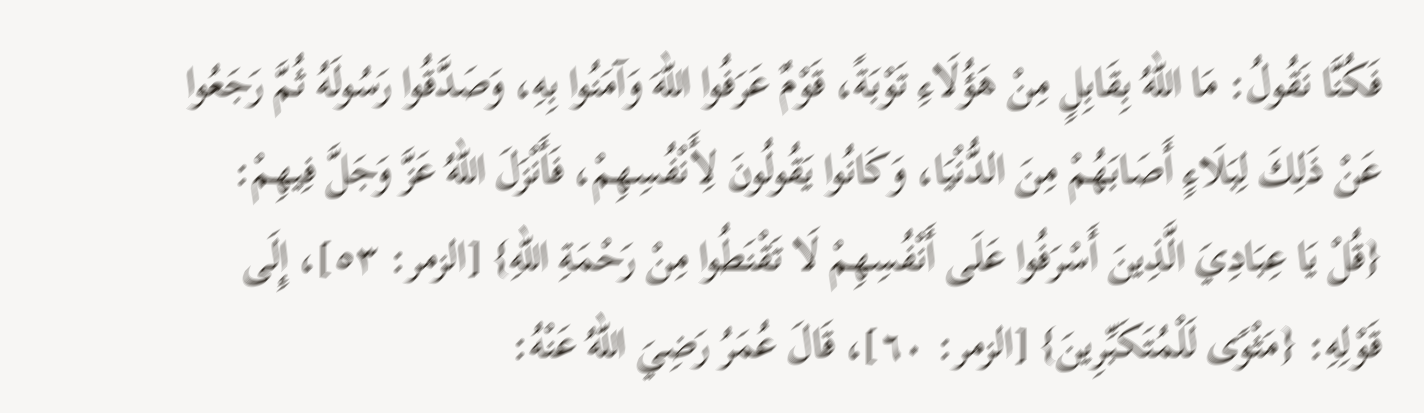فَكُنَّا نَقُولُ: مَا اللهُ بِقَابِلٍ مِنْ هَؤُلَاءِ تَوْبَةً، قَوْمٌ عَرَفُوا اللهَ وَآمَنُوا بِهِ، وَصَدَّقُوا رَسُولَهُ ثُمَّ رَجَعُوا عَنْ ذَلِكَ لِبَلَاءٍ أَصَابَهُمْ مِنَ الدُّنْيَا، وَكَانُوا يَقُولُونَ لِأَنْفُسِهِمْ، فَأَنْزَلَ اللهُ عَزَّ وَجَلَّ فِيهِمْ: {قُلْ يَا عِبَادِيَ الَّذِينَ أَسْرَفُوا عَلَى أَنْفُسِهِمْ لَا تَقْنَطُوا مِنْ رَحْمَةِ اللهِ} [الزمر: ٥٣]، إِلَى قَوْلِهِ: {مَثْوًى لَلْمُتَكَبِّرِينَ} [الزمر: ٦٠]، قَالَ عُمَرُ رَضِيَ اللهُ عَنْهُ: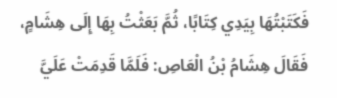فَكَتَبْتُهَا بِيَدِي كِتَابًا، ثُمَّ بَعَثْتُ بِهَا إِلَى هِشَامٍ، فَقَالَ هِشَامُ بْنُ الْعَاصِ: فَلَمَّا قَدِمَتْ عَلَيَّ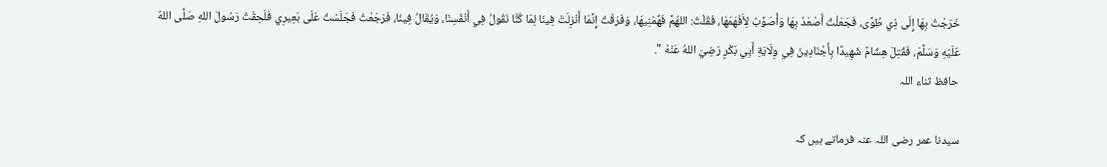خَرَجْتُ بِهَا إِلَى ذِي طُوًى، فَجَعَلْتُ أَصْعَدُ بِهَا وَأُصَوِّبُ لِأَفْهَمَهَا، فَقُلْتُ: اللهُمَّ فَهِّمْنِيهَا، وَفَرَقْتُ إِنَّمَا أُنْزِلَتْ فِينَا لِمَا كُنَّا نَقُولُ فِي أَنْفُسِنَا، وَيُقَالُ فِينَا، فَرَجَعْتُ فَجَلَسْتُ عَلَى بَعِيرِي فَلَحِقْتُ رَسُولَ اللهِ صَلَّى اللهُ عَلَيْهِ وَسَلَّمَ، فَقُتِلَ هِشَامٌ شَهِيدًا بِأَجْنَادِينَ فِي وِلَايَةِ أَبِي بَكْرٍ رَضِيَ اللهُ عَنْهُ ".
حافظ ثناء اللہ

سیدنا عمر رضی اللہ عنہ فرماتے ہیں کہ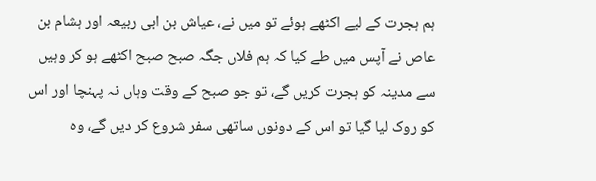ہم ہجرت کے لیے اکٹھے ہوئے تو میں نے، عیاش بن ابی ربیعہ اور ہشام بن عاص نے آپس میں طے کیا کہ ہم فلاں جگہ صبح صبح اکٹھے ہو کر وہیں سے مدینہ کو ہجرت کریں گے، تو جو صبح کے وقت وہاں نہ پہنچا اور اس کو روک لیا گیا تو اس کے دونوں ساتھی سفر شروع کر دیں گے، وہ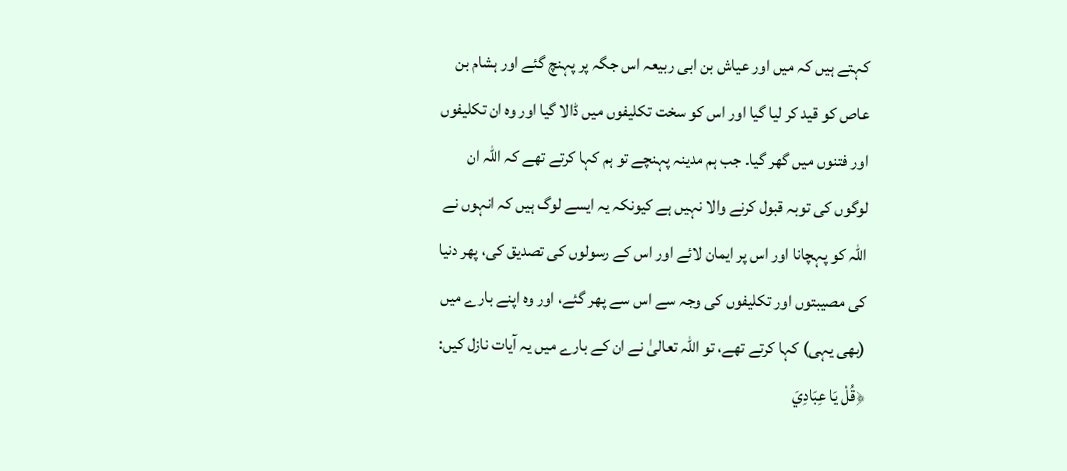کہتے ہیں کہ میں اور عیاش بن ابی ربیعہ اس جگہ پر پہنچ گئے اور ہشام بن عاص کو قید کر لیا گیا اور اس کو سخت تکلیفوں میں ڈالا گیا اور وہ ان تکلیفوں اور فتنوں میں گھر گیا۔ جب ہم مدینہ پہنچے تو ہم کہا کرتے تھے کہ اللہ ان لوگوں کی توبہ قبول کرنے والا نہیں ہے کیونکہ یہ ایسے لوگ ہیں کہ انہوں نے اللہ کو پہچانا اور اس پر ایمان لائے اور اس کے رسولوں کی تصدیق کی، پھر دنیا کی مصیبتوں اور تکلیفوں کی وجہ سے اس سے پھر گئے، اور وہ اپنے بارے میں (بھی یہی) کہا کرتے تھے، تو اللہ تعالیٰ نے ان کے بارے میں یہ آیات نازل کیں: ﴿قُلْ يَا عِبَادِيَ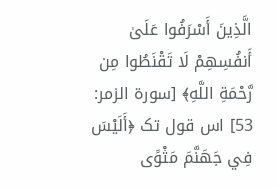الَّذِينَ أَسْرَفُوا عَلَىٰ أَنفُسِهِمْ لَا تَقْنَطُوا مِن رَّحْمَةِ اللَّهِ﴾ [سورة الزمر: 53] اس قول تک ﴿أَلَيْسَ فِي جَهَنَّمَ مَثْوًى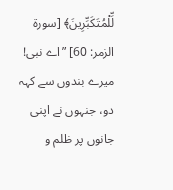لِّلْمُتَكَبِّرِينَ﴾ [سورة الزمر: 60] ”اے نبی! میرے بندوں سے کہہ دو، جنہوں نے اپنی جانوں پر ظلم و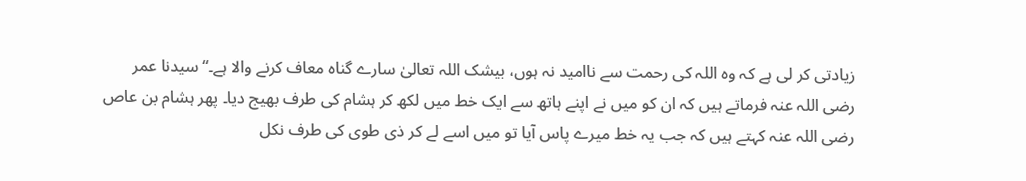زیادتی کر لی ہے کہ وہ اللہ کی رحمت سے ناامید نہ ہوں، بیشک اللہ تعالیٰ سارے گناہ معاف کرنے والا ہے۔“ سیدنا عمر رضی اللہ عنہ فرماتے ہیں کہ ان کو میں نے اپنے ہاتھ سے ایک خط میں لکھ کر ہشام کی طرف بھیج دیا۔ پھر ہشام بن عاص رضی اللہ عنہ کہتے ہیں کہ جب یہ خط میرے پاس آیا تو میں اسے لے کر ذی طوی کی طرف نکل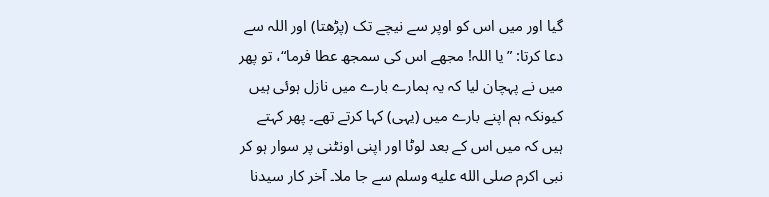گیا اور میں اس کو اوپر سے نیچے تک (پڑھتا) اور اللہ سے دعا کرتا: ”یا اللہ! مجھے اس کی سمجھ عطا فرما“، تو پھر میں نے پہچان لیا کہ یہ ہمارے بارے میں نازل ہوئی ہیں کیونکہ ہم اپنے بارے میں (یہی) کہا کرتے تھے۔ پھر کہتے ہیں کہ میں اس کے بعد لوٹا اور اپنی اونٹنی پر سوار ہو کر نبی اکرم صلى الله عليه وسلم سے جا ملا۔ آخر کار سیدنا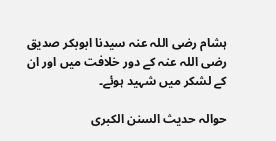ہشام رضی اللہ عنہ سیدنا ابوبکر صدیق رضی اللہ عنہ کے دور خلافت میں اور ان کے لشکر میں شہید ہوئے۔

حوالہ حدیث السنن الكبرى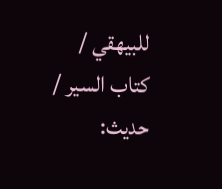للبيهقي / كتاب السير / حدیث: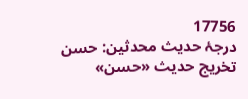17756
درجۂ حدیث محدثین: حسن
تخریج حدیث «حسن»